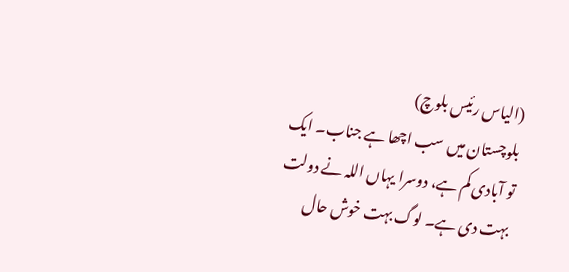(الیاس رئیس بلوچ)
بلوچستان میں سب اچھا ہے جناب۔ ایک تو آبادی کم ہے، دوسرا یہاں اللہ نے دولت بہت دی ہے۔ لوگ بہت خوش حال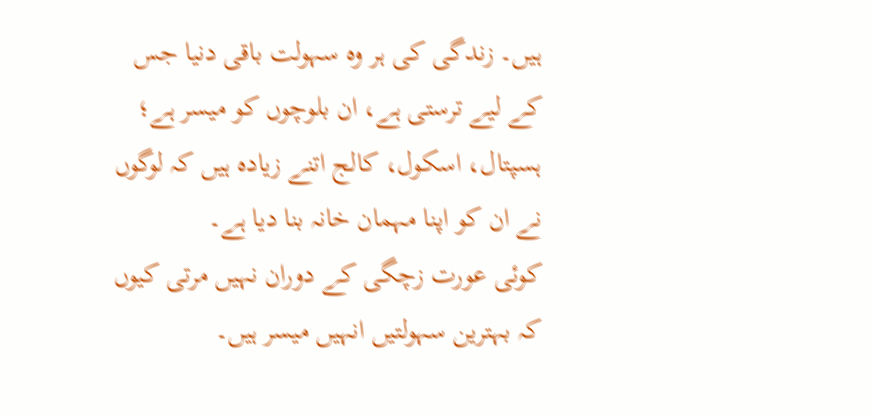ہیں۔ زندگی کی ہر وہ سہولت باقی دنیا جس کے لیے ترستی ہے، ان بلوچوں کو میسر ہے؛ ہسپتال، اسکول، کالج اتنے زیادہ ہیں کہ لوگوں نے ان کو اپنا مہمان خانہ بنا دیا ہے۔
کوئی عورت زچگی کے دوران نہیں مرتی کیوں کہ بہترین سہولتیں انہیں میسر ہیں۔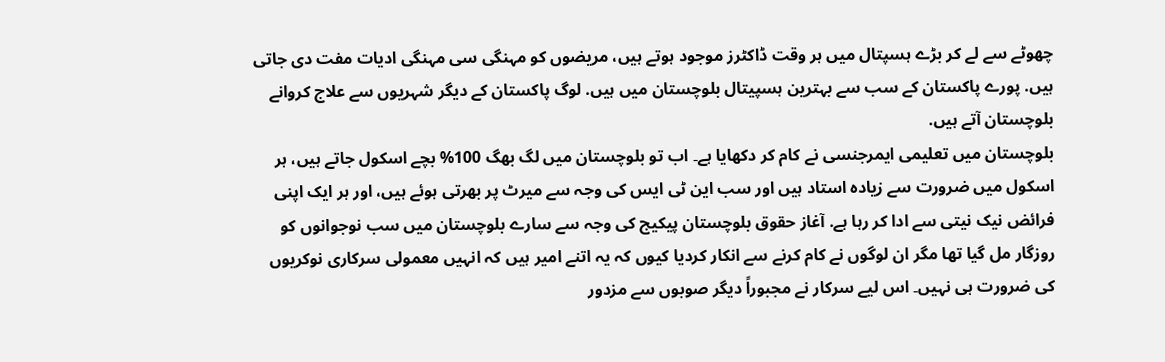چھوٹے سے لے کر بڑے ہسپتال میں ہر وقت ڈاکٹرز موجود ہوتے ہیں، مریضوں کو مہنگی سی مہنگی ادیات مفت دی جاتی ہیں. پورے پاکستان کے سب سے بہترین ہسپیتال بلوچستان میں ہیں. لوگ پاکستان کے دیگر شہریوں سے علاج کروانے بلوچستان آتے ہیں.
بلوچستان میں تعلیمی ایمرجنسی نے کام کر دکھایا ہے۔ اب تو بلوچستان میں لگ بھگ 100% بچے اسکول جاتے ہیں، ہر اسکول میں ضرورت سے زیادہ استاد ہیں اور سب این ٹی ایس کی وجہ سے میرٹ پر بھرتی ہوئے ہیں، اور ہر ایک اپنی فرائض نیک نیتی سے ادا کر رہا ہے. آغاز حقوق بلوچستان پیکیج کی وجہ سے سارے بلوچستان میں سب نوجوانوں کو روزگار مل گیا تھا مگر ان لوگوں نے کام کرنے سے انکار کردیا کیوں کہ یہ اتنے امیر ہیں کہ انہیں معمولی سرکاری نوکریوں کی ضرورت ہی نہیں۔ اس لیے سرکار نے مجبوراً دیگر صوبوں سے مزدور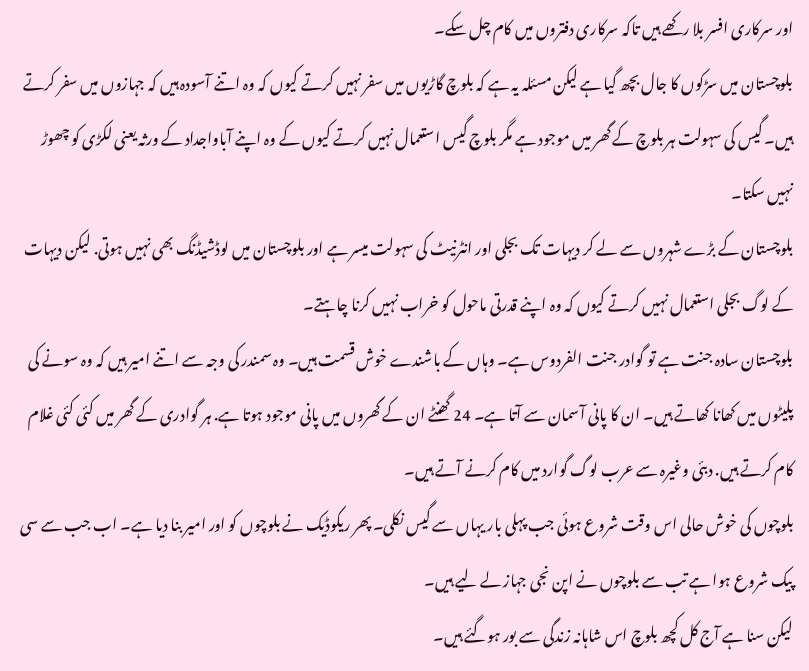اور سرکاری افسر بلا رکھے ہیں تاکہ سرکاری دفتروں میں کام چل سکے۔
بلوچستان میں سڑکوں کا جال بچھ گیا ہے لیکن مسئلہ یہ ہے کہ بلوچ گاڑیوں میں سفر نہیں کرتے کیوں کہ وہ اتنے آسودہ ہیں کہ جہازوں میں سفر کرتے ہیں۔ گیس کی سہولت ہر بلوچ کے گھر میں موجود ہے مگر بلوچ گیس استعمال نہیں کرتے کیوں کے وہ اپنے آباواجداد کے ورثہ یعنی لکڑی کو چھوڑ نہیں سکتا۔
بلوچستان کے بڑے شہروں سے لے کر دیہات تک بجلی اور انٹرنیٹ کی سہولت میسر ہے اور بلوچستان میں لوڈشیڈنگ بھی نہیں ہوتی. لیکن دیہات کے لوگ بجلی استعمال نہیں کرتے کیوں کہ وہ اپنے قدرتی ماحول کو خراب نہیں کرنا چاہتے۔
بلوچستان سادہ جنت ہے تو گوادر جنت الفردوس ہے۔ وہاں کے باشندے خوش قسمت ہیں۔ وہ سمندر کی وجہ سے اتنے امیر ہیں کہ وہ سونے کی پلیٹوں میں کھانا کھاتے ہیں۔ ان کا پانی آسمان سے آتا ہے۔ 24 گھنٹے ان کے گھروں میں پانی موجود ہوتا ہے. ہر گوادری کے گھر میں کئی کئی غلام کام کرتے ہیں. دبئی وغیرہ سے عرب لوگ گوارد میں کام کرنے آتے ہیں۔
بلوچوں کی خوش حالی اس وقت شروع ہوئی جب پہلی بار یہاں سے گیس نکلی۔ پھر ریکوڈیک نے بلوچوں کو اور امیر بنا دیا ہے۔ اب جب سے سی پیک شروع ہوا ہے تب سے بلوچوں نے اپن نجی جہاز لے لیے ہیں۔
لیکن سنا ہے آج کل کچھ بلوچ اس شاہانہ زندگی سے بور ہوگئے ہیں۔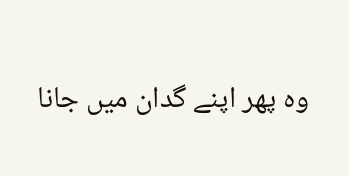وہ پھر اپنے گدان میں جانا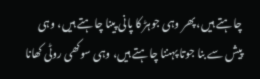چاہتے ہیں، پھر وہی جوہڑ کا پانی پینا چاہتے ہیں، وہی پیش سے بنا جوتا پہننا چاہتے ہیں، وہی سوکھی روٹی کھانا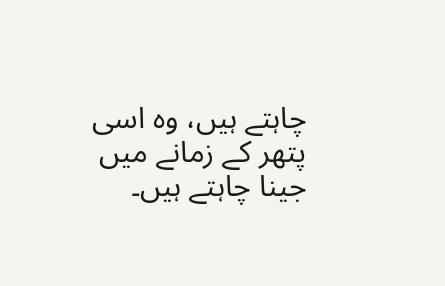چاہتے ہیں، وہ اسی پتھر کے زمانے میں جینا چاہتے ہیں۔